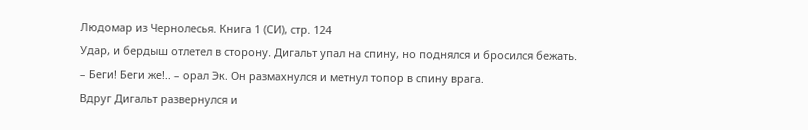Людомар из Чернолесья. Книга 1 (СИ), стр. 124
Удар, и бердыш отлетел в сторону. Дигальт упал на спину, но поднялся и бросился бежать.
– Беги! Беги же!.. – орал Эк. Он размахнулся и метнул топор в спину врага.
Вдруг Дигальт развернулся и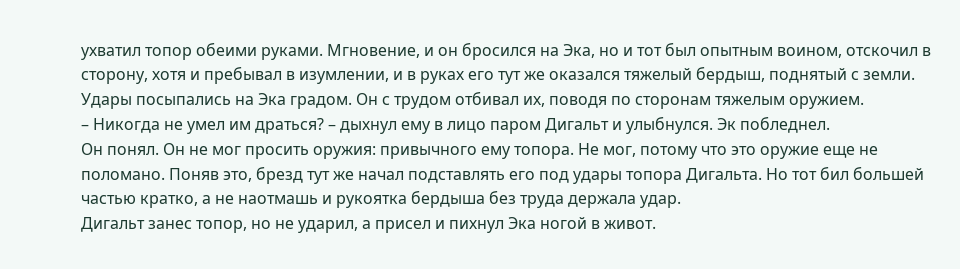ухватил топор обеими руками. Мгновение, и он бросился на Эка, но и тот был опытным воином, отскочил в сторону, хотя и пребывал в изумлении, и в руках его тут же оказался тяжелый бердыш, поднятый с земли.
Удары посыпались на Эка градом. Он с трудом отбивал их, поводя по сторонам тяжелым оружием.
– Никогда не умел им драться? – дыхнул ему в лицо паром Дигальт и улыбнулся. Эк побледнел.
Он понял. Он не мог просить оружия: привычного ему топора. Не мог, потому что это оружие еще не поломано. Поняв это, брезд тут же начал подставлять его под удары топора Дигальта. Но тот бил большей частью кратко, а не наотмашь и рукоятка бердыша без труда держала удар.
Дигальт занес топор, но не ударил, а присел и пихнул Эка ногой в живот.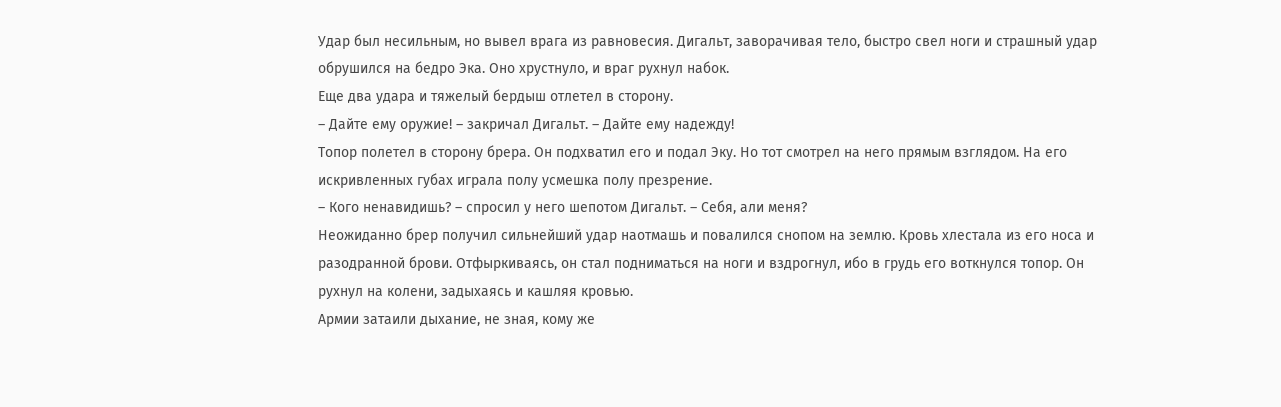Удар был несильным, но вывел врага из равновесия. Дигальт, заворачивая тело, быстро свел ноги и страшный удар обрушился на бедро Эка. Оно хрустнуло, и враг рухнул набок.
Еще два удара и тяжелый бердыш отлетел в сторону.
– Дайте ему оружие! – закричал Дигальт. – Дайте ему надежду!
Топор полетел в сторону брера. Он подхватил его и подал Эку. Но тот смотрел на него прямым взглядом. На его искривленных губах играла полу усмешка полу презрение.
– Кого ненавидишь? – спросил у него шепотом Дигальт. – Себя, али меня?
Неожиданно брер получил сильнейший удар наотмашь и повалился снопом на землю. Кровь хлестала из его носа и разодранной брови. Отфыркиваясь, он стал подниматься на ноги и вздрогнул, ибо в грудь его воткнулся топор. Он рухнул на колени, задыхаясь и кашляя кровью.
Армии затаили дыхание, не зная, кому же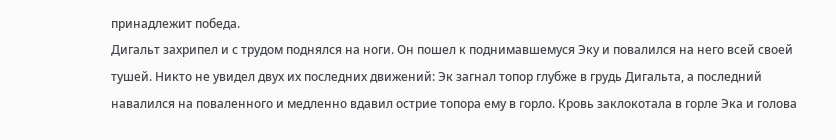принадлежит победа.
Дигальт захрипел и с трудом поднялся на ноги. Он пошел к поднимавшемуся Эку и повалился на него всей своей тушей. Никто не увидел двух их последних движений: Эк загнал топор глубже в грудь Дигальта, а последний навалился на поваленного и медленно вдавил острие топора ему в горло. Кровь заклокотала в горле Эка и голова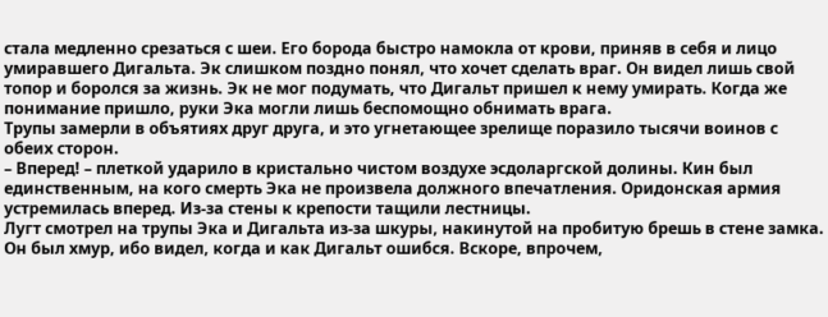стала медленно срезаться с шеи. Его борода быстро намокла от крови, приняв в себя и лицо умиравшего Дигальта. Эк слишком поздно понял, что хочет сделать враг. Он видел лишь свой топор и боролся за жизнь. Эк не мог подумать, что Дигальт пришел к нему умирать. Когда же понимание пришло, руки Эка могли лишь беспомощно обнимать врага.
Трупы замерли в объятиях друг друга, и это угнетающее зрелище поразило тысячи воинов с обеих сторон.
– Вперед! – плеткой ударило в кристально чистом воздухе эсдоларгской долины. Кин был единственным, на кого смерть Эка не произвела должного впечатления. Оридонская армия устремилась вперед. Из-за стены к крепости тащили лестницы.
Лугт смотрел на трупы Эка и Дигальта из-за шкуры, накинутой на пробитую брешь в стене замка. Он был хмур, ибо видел, когда и как Дигальт ошибся. Вскоре, впрочем,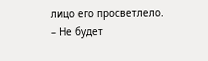лицо его просветлело.
– Не будет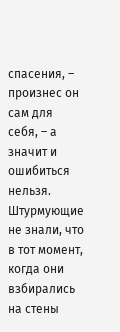спасения, – произнес он сам для себя, – а значит и ошибиться нельзя.
Штурмующие не знали, что в тот момент, когда они взбирались на стены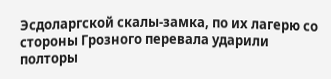Эсдоларгской скалы-замка, по их лагерю со стороны Грозного перевала ударили полторы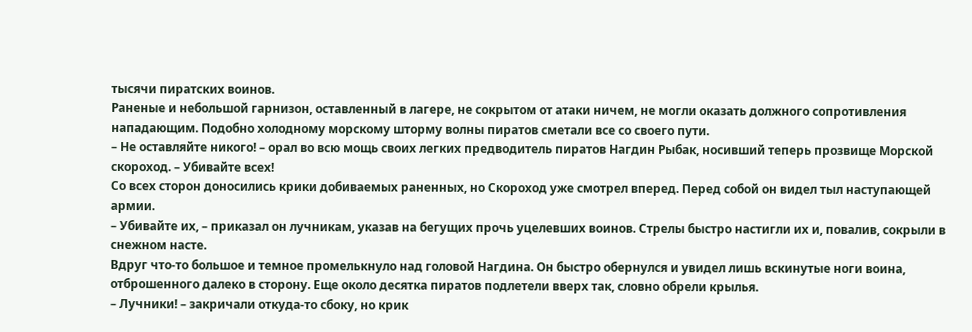тысячи пиратских воинов.
Раненые и небольшой гарнизон, оставленный в лагере, не сокрытом от атаки ничем, не могли оказать должного сопротивления нападающим. Подобно холодному морскому шторму волны пиратов сметали все со своего пути.
– Не оставляйте никого! – орал во всю мощь своих легких предводитель пиратов Нагдин Рыбак, носивший теперь прозвище Морской скороход. – Убивайте всех!
Со всех сторон доносились крики добиваемых раненных, но Скороход уже смотрел вперед. Перед собой он видел тыл наступающей армии.
– Убивайте их, – приказал он лучникам, указав на бегущих прочь уцелевших воинов. Стрелы быстро настигли их и, повалив, сокрыли в снежном насте.
Вдруг что-то большое и темное промелькнуло над головой Нагдина. Он быстро обернулся и увидел лишь вскинутые ноги воина, отброшенного далеко в сторону. Еще около десятка пиратов подлетели вверх так, словно обрели крылья.
– Лучники! – закричали откуда-то сбоку, но крик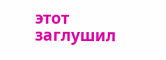этот заглушил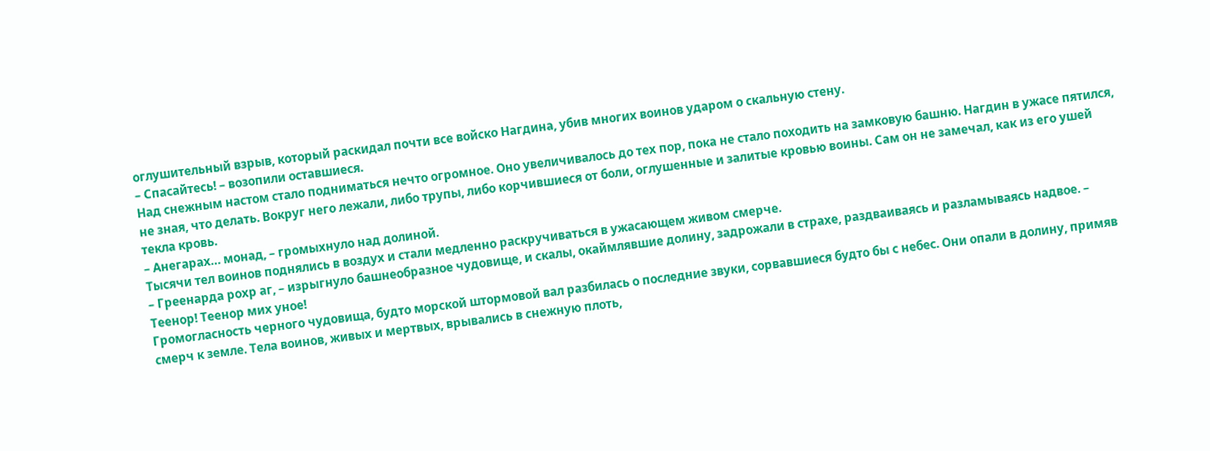оглушительный взрыв, который раскидал почти все войско Нагдина, убив многих воинов ударом о скальную стену.
– Спасайтесь! – возопили оставшиеся.
Над снежным настом стало подниматься нечто огромное. Оно увеличивалось до тех пор, пока не стало походить на замковую башню. Нагдин в ужасе пятился, не зная, что делать. Вокруг него лежали, либо трупы, либо корчившиеся от боли, оглушенные и залитые кровью воины. Сам он не замечал, как из его ушей текла кровь.
– Анегарах… монад, – громыхнуло над долиной.
Тысячи тел воинов поднялись в воздух и стали медленно раскручиваться в ужасающем живом смерче.
– Греенарда рохр аг, – изрыгнуло башнеобразное чудовище, и скалы, окаймлявшие долину, задрожали в страхе, раздваиваясь и разламываясь надвое. – Теенор! Теенор мих уное!
Громогласность черного чудовища, будто морской штормовой вал разбилась о последние звуки, сорвавшиеся будто бы с небес. Они опали в долину, примяв смерч к земле. Тела воинов, живых и мертвых, врывались в снежную плоть,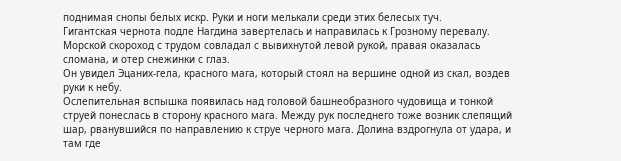поднимая снопы белых искр. Руки и ноги мелькали среди этих белесых туч.
Гигантская чернота подле Нагдина завертелась и направилась к Грозному перевалу. Морской скороход с трудом совладал с вывихнутой левой рукой, правая оказалась сломана, и отер снежинки с глаз.
Он увидел Эцаних-гела, красного мага, который стоял на вершине одной из скал, воздев руки к небу.
Ослепительная вспышка появилась над головой башнеобразного чудовища и тонкой струей понеслась в сторону красного мага. Между рук последнего тоже возник слепящий шар, рванувшийся по направлению к струе черного мага. Долина вздрогнула от удара, и там где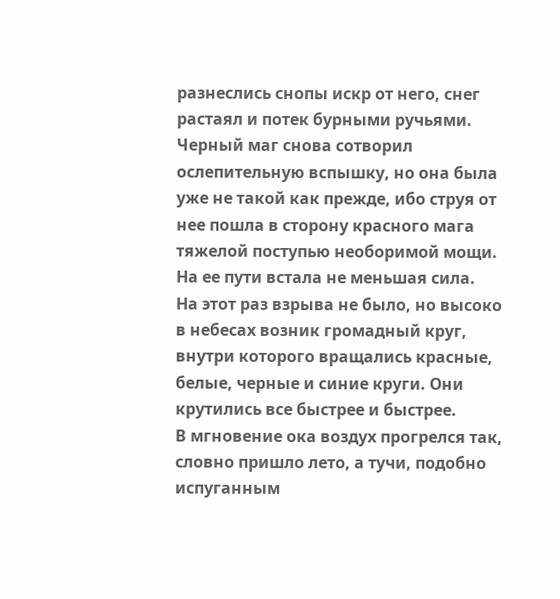разнеслись снопы искр от него, снег растаял и потек бурными ручьями.
Черный маг снова сотворил ослепительную вспышку, но она была уже не такой как прежде, ибо струя от нее пошла в сторону красного мага тяжелой поступью необоримой мощи. На ее пути встала не меньшая сила.
На этот раз взрыва не было, но высоко в небесах возник громадный круг, внутри которого вращались красные, белые, черные и синие круги. Они крутились все быстрее и быстрее.
В мгновение ока воздух прогрелся так, словно пришло лето, а тучи, подобно испуганным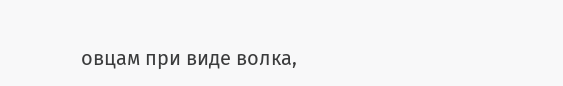овцам при виде волка,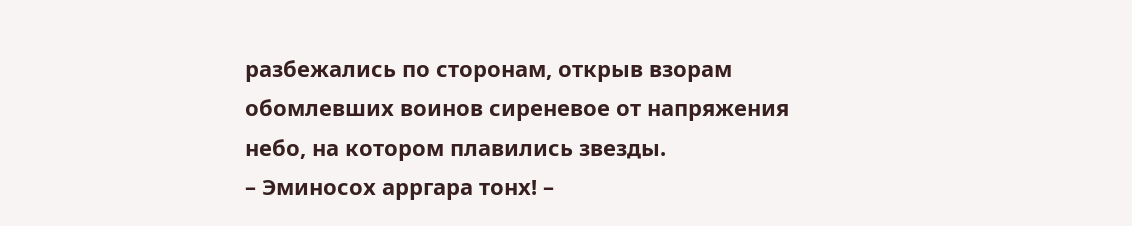разбежались по сторонам, открыв взорам обомлевших воинов сиреневое от напряжения небо, на котором плавились звезды.
– Эминосох арргара тонх! –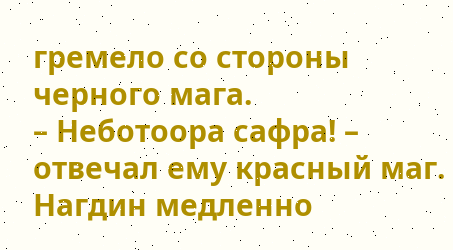гремело со стороны черного мага.
– Неботоора сафра! – отвечал ему красный маг.
Нагдин медленно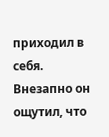приходил в себя. Внезапно он ощутил, что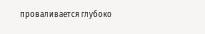проваливается глубоко